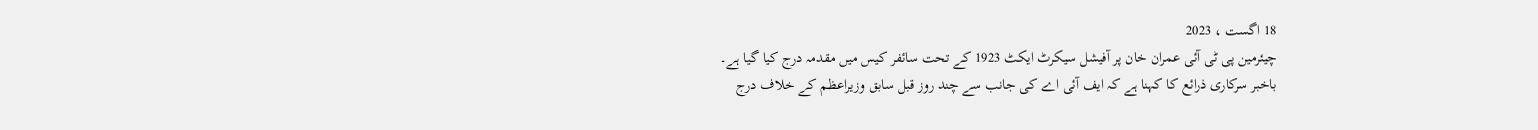18 اگست ، 2023
چیئرمین پی ٹی آئی عمران خان پر آفیشل سیکرٹ ایکٹ 1923 کے تحت سائفر کیس میں مقدمہ درج کیا گیا ہے۔
باخبر سرکاری ذرائع کا کہنا ہے کہ ایف آئی اے کی جانب سے چند روز قبل سابق وزیراعظم کے خلاف درج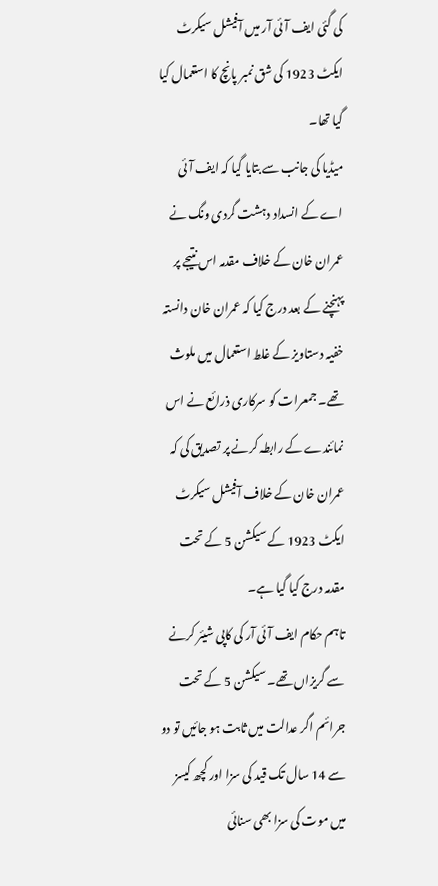کی گئی ایف آئی آر میں آفیشل سیکرٹ ایکٹ 1923 کی شق نمبر پانچ کا استعمال کیا گیا تھا۔
میڈیا کی جانب سے بتایا گیا کہ ایف آئی اے کے انسداد دہشت گردی ونگ نے عمران خان کے خلاف مقدمہ اس نتیجے پر پہنچنے کے بعد درج کیا کہ عمران خان دانستہ خفیہ دستاویز کے غلط استعمال میں ملوث تھے۔ جمعرات کو سرکاری ذرائع نے اس نمائندے کے رابطہ کرنے پر تصدیق کی کہ عمران خان کے خلاف آفیشل سیکرٹ ایکٹ 1923 کے سیکشن 5 کے تحت مقدمہ درج کیا گیا ہے۔
تاہم حکام ایف آئی آر کی کاپی شیئر کرنے سے گریزاں تھے۔ سیکشن 5 کے تحت جرائم اگر عدالت میں ثابت ہو جائیں تو دو سے 14 سال تک قید کی سزا اور کچھ کیسز میں موت کی سزا بھی سنائی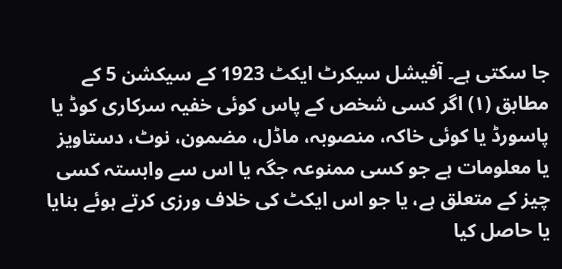جا سکتی ہے۔ آفیشل سیکرٹ ایکٹ 1923 کے سیکشن 5 کے مطابق (۱) اگر کسی شخص کے پاس کوئی خفیہ سرکاری کوڈ یا پاسورڈ یا کوئی خاکہ، منصوبہ، ماڈل، مضمون، نوٹ، دستاویز یا معلومات ہے جو کسی ممنوعہ جگہ یا اس سے وابستہ کسی چیز کے متعلق ہے، یا جو اس ایکٹ کی خلاف ورزی کرتے ہوئے بنایا یا حاصل کیا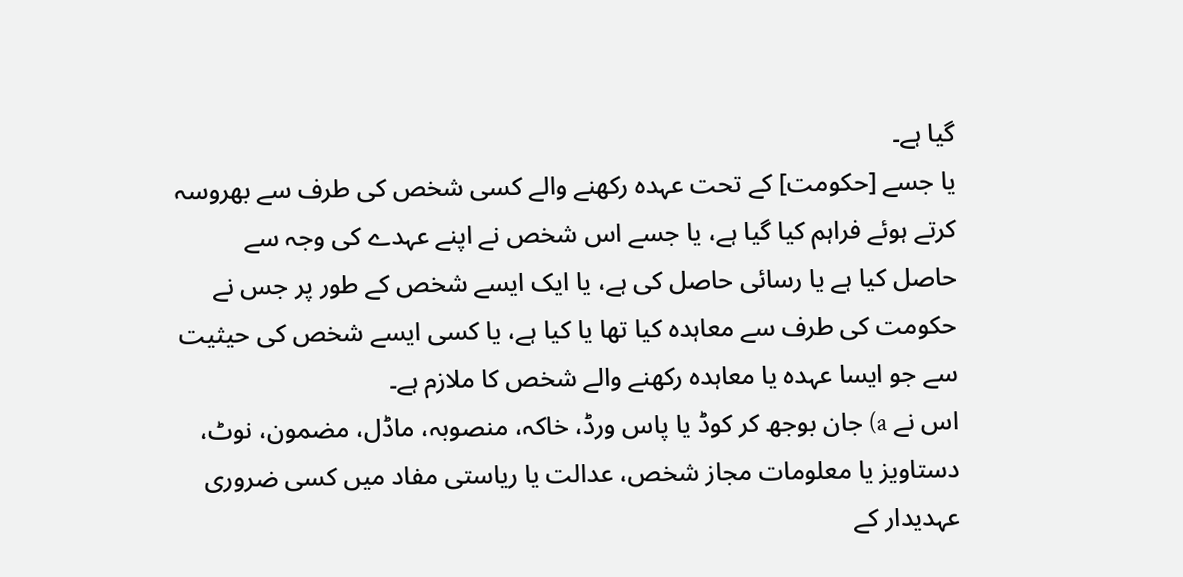گیا ہے۔
یا جسے [حکومت] کے تحت عہدہ رکھنے والے کسی شخص کی طرف سے بھروسہ کرتے ہوئے فراہم کیا گیا ہے، یا جسے اس شخص نے اپنے عہدے کی وجہ سے حاصل کیا ہے یا رسائی حاصل کی ہے، یا ایک ایسے شخص کے طور پر جس نے حکومت کی طرف سے معاہدہ کیا تھا یا کیا ہے، یا کسی ایسے شخص کی حیثیت سے جو ایسا عہدہ یا معاہدہ رکھنے والے شخص کا ملازم ہے۔
اس نے a) جان بوجھ کر کوڈ یا پاس ورڈ، خاکہ، منصوبہ، ماڈل، مضمون، نوٹ، دستاویز یا معلومات مجاز شخص، عدالت یا ریاستی مفاد میں کسی ضروری عہدیدار کے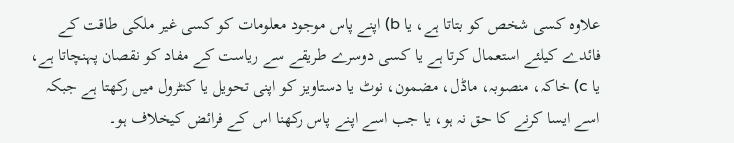علاوہ کسی شخص کو بتاتا ہے، یا b) اپنے پاس موجود معلومات کو کسی غیر ملکی طاقت کے فائدے کیلئے استعمال کرتا ہے یا کسی دوسرے طریقے سے ریاست کے مفاد کو نقصان پہنچاتا ہے، یا c) خاکہ، منصوبہ، ماڈل، مضمون، نوٹ یا دستاویز کو اپنی تحویل یا کنٹرول میں رکھتا ہے جبکہ اسے ایسا کرنے کا حق نہ ہو، یا جب اسے اپنے پاس رکھنا اس کے فرائض کیخلاف ہو۔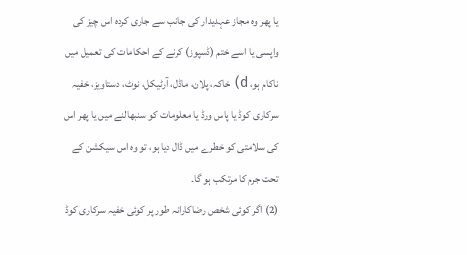یا پھر وہ مجاز عہدیدار کی جانب سے جاری کردہ اس چیز کی واپسی یا اسے ختم (ڈسپوز) کرنے کے احکامات کی تعمیل میں ناکام ہو، d) خاکہ، پلان، ماڈل، آرٹیکل، نوٹ، دستاویز، خفیہ سرکاری کوڈ یا پاس ورڈ یا معلومات کو سنبھالنے میں یا پھر اس کی سلامتی کو خطرے میں ڈال دیا ہو، تو وہ اس سیکشن کے تحت جرم کا مرتکب ہو گا۔
(2) اگر کوئی شخص رضاکارانہ طور پر کوئی خفیہ سرکاری کوڈ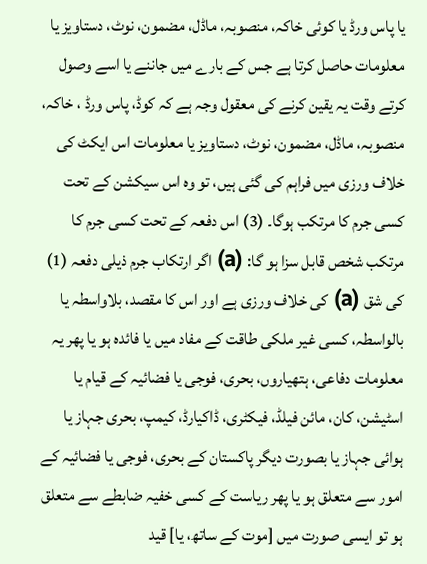یا پاس ورڈ یا کوئی خاکہ، منصوبہ، ماڈل، مضمون، نوٹ، دستاویز یا معلومات حاصل کرتا ہے جس کے بارے میں جاننے یا اسے وصول کرتے وقت یہ یقین کرنے کی معقول وجہ ہے کہ کوڈ، پاس ورڈ ، خاکہ، منصوبہ، ماڈل، مضمون، نوٹ، دستاویز یا معلومات اس ایکٹ کی خلاف ورزی میں فراہم کی گئی ہیں، تو وہ اس سیکشن کے تحت کسی جرم کا مرتکب ہوگا۔ (3) اس دفعہ کے تحت کسی جرم کا مرتکب شخص قابل سزا ہو گا: (a) اگر ارتکاب جرم ذیلی دفعہ (1) کی شق (a) کی خلاف ورزی ہے اور اس کا مقصد، بلاواسطہ یا بالواسطہ، کسی غیر ملکی طاقت کے مفاد میں یا فائدہ ہو یا پھر یہ معلومات دفاعی، ہتھیاروں، بحری، فوجی یا فضائیہ کے قیام یا اسٹیشن، کان، مائن فیلڈ، فیکٹری، ڈاکیارڈ، کیمپ، بحری جہاز یا ہوائی جہاز یا بصورت دیگر پاکستان کے بحری، فوجی یا فضائیہ کے امور سے متعلق ہو یا پھر ریاست کے کسی خفیہ ضابطے سے متعلق ہو تو ایسی صورت میں [موت کے ساتھ، یا] قید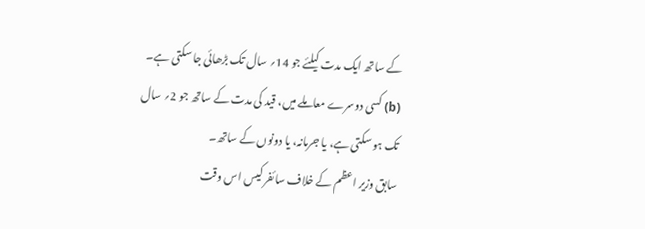کے ساتھ ایک مدت کیلئے جو 14؍ سال تک بڑھائی جا سکتی ہے۔ (b) کسی دوسرے معاملے میں، قید کی مدت کے ساتھ جو 2؍ سال تک ہو سکتی ہے، یا جرمانہ، یا دونوں کے ساتھ۔
سابق وزیر اعظم کے خلاف سائفر کیس اس وقت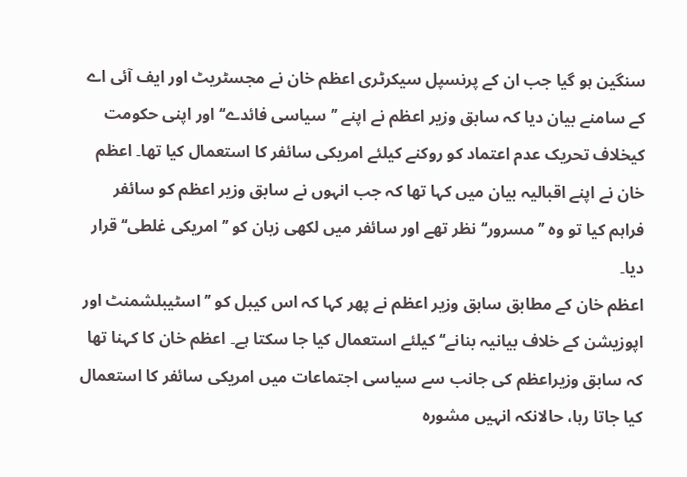سنگین ہو گیا جب ان کے پرنسپل سیکرٹری اعظم خان نے مجسٹریٹ اور ایف آئی اے کے سامنے بیان دیا کہ سابق وزیر اعظم نے اپنے ’’سیاسی فائدے‘‘ اور اپنی حکومت کیخلاف تحریک عدم اعتماد کو روکنے کیلئے امریکی سائفر کا استعمال کیا تھا۔ اعظم خان نے اپنے اقبالیہ بیان میں کہا تھا کہ جب انہوں نے سابق وزیر اعظم کو سائفر فراہم کیا تو وہ ’’مسرور‘‘ نظر تھے اور سائفر میں لکھی زبان کو ’’امریکی غلطی‘‘ قرار دیا۔
اعظم خان کے مطابق سابق وزیر اعظم نے پھر کہا کہ اس کیبل کو ’’اسٹیبلشمنٹ اور اپوزیشن کے خلاف بیانیہ بنانے‘‘ کیلئے استعمال کیا جا سکتا ہے۔ اعظم خان کا کہنا تھا کہ سابق وزیراعظم کی جانب سے سیاسی اجتماعات میں امریکی سائفر کا استعمال کیا جاتا رہا، حالانکہ انہیں مشورہ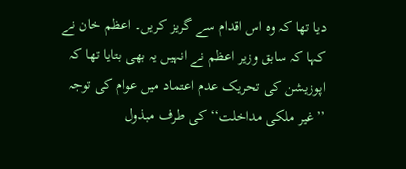دیا تھا کہ وہ اس اقدام سے گریز کریں۔ اعظم خان نے کہا کہ سابق وزیر اعظم نے انہیں یہ بھی بتایا تھا کہ اپوزیشن کی تحریک عدم اعتماد میں عوام کی توجہ ’’غیر ملکی مداخلت‘‘ کی طرف مبذول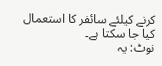کرنے کیلئے سائفر کا استعمال کیا جا سکتا ہے۔
نوٹ: یہ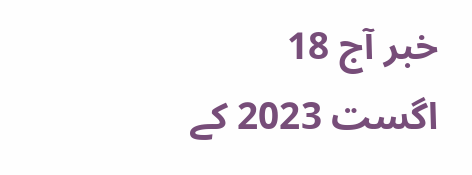خبر آج 18 اگست 2023 کے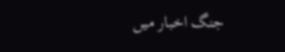جنگ اخبار میں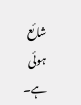شائع ہوئی ہے۔